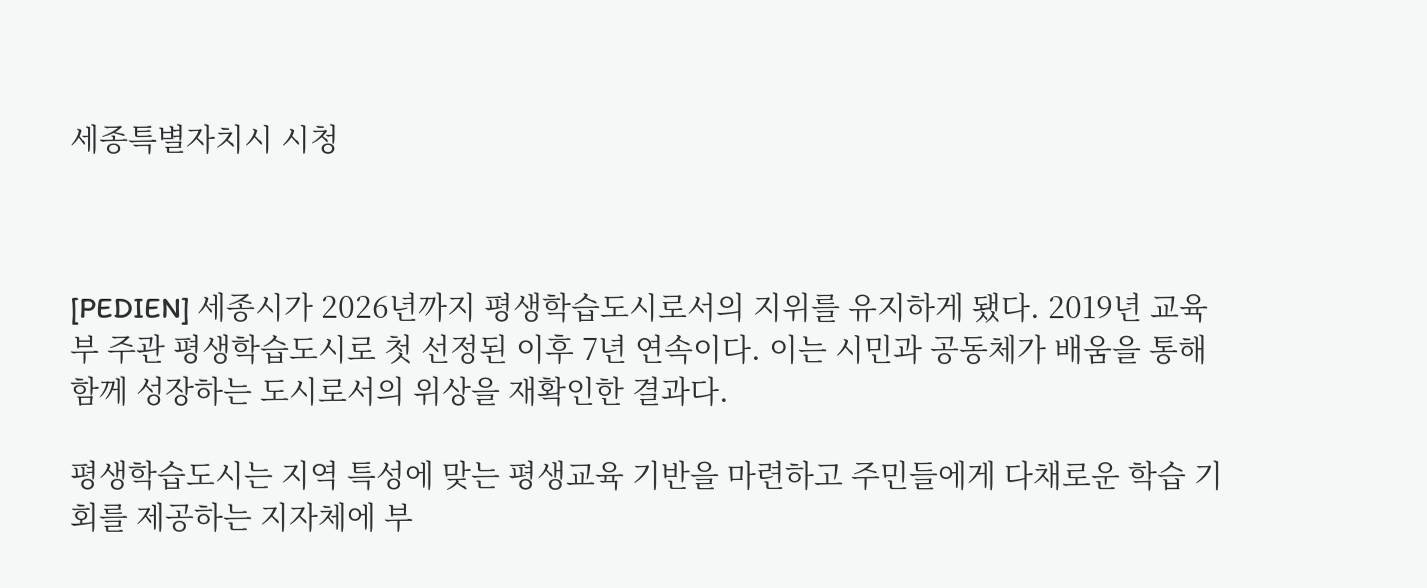세종특별자치시 시청



[PEDIEN] 세종시가 2026년까지 평생학습도시로서의 지위를 유지하게 됐다. 2019년 교육부 주관 평생학습도시로 첫 선정된 이후 7년 연속이다. 이는 시민과 공동체가 배움을 통해 함께 성장하는 도시로서의 위상을 재확인한 결과다.

평생학습도시는 지역 특성에 맞는 평생교육 기반을 마련하고 주민들에게 다채로운 학습 기회를 제공하는 지자체에 부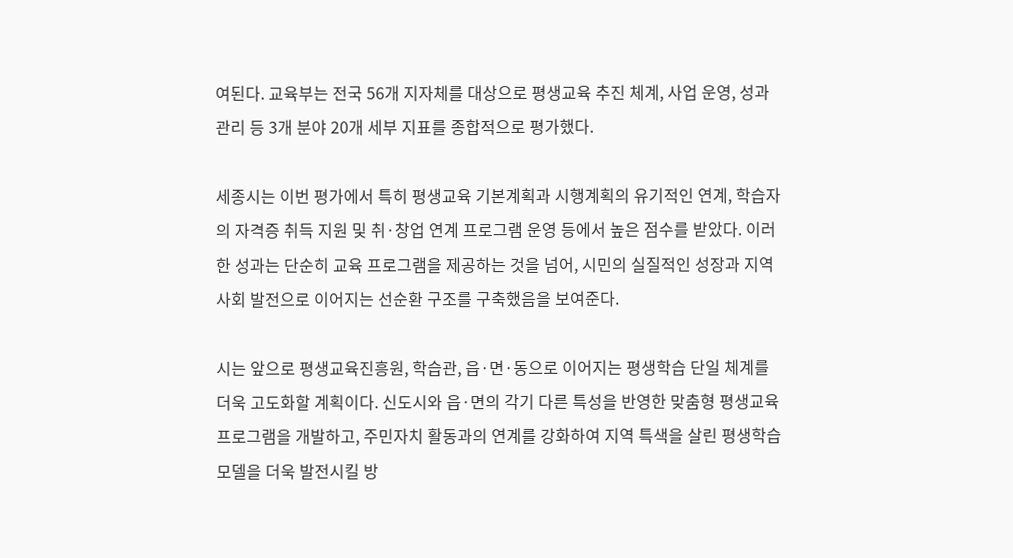여된다. 교육부는 전국 56개 지자체를 대상으로 평생교육 추진 체계, 사업 운영, 성과 관리 등 3개 분야 20개 세부 지표를 종합적으로 평가했다.

세종시는 이번 평가에서 특히 평생교육 기본계획과 시행계획의 유기적인 연계, 학습자의 자격증 취득 지원 및 취·창업 연계 프로그램 운영 등에서 높은 점수를 받았다. 이러한 성과는 단순히 교육 프로그램을 제공하는 것을 넘어, 시민의 실질적인 성장과 지역 사회 발전으로 이어지는 선순환 구조를 구축했음을 보여준다.

시는 앞으로 평생교육진흥원, 학습관, 읍·면·동으로 이어지는 평생학습 단일 체계를 더욱 고도화할 계획이다. 신도시와 읍·면의 각기 다른 특성을 반영한 맞춤형 평생교육 프로그램을 개발하고, 주민자치 활동과의 연계를 강화하여 지역 특색을 살린 평생학습 모델을 더욱 발전시킬 방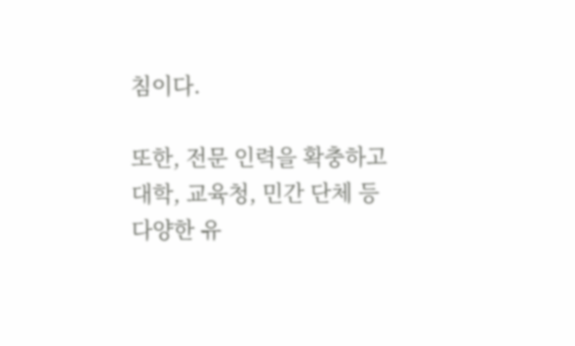침이다.

또한, 전문 인력을 확충하고 대학, 교육청, 민간 단체 등 다양한 유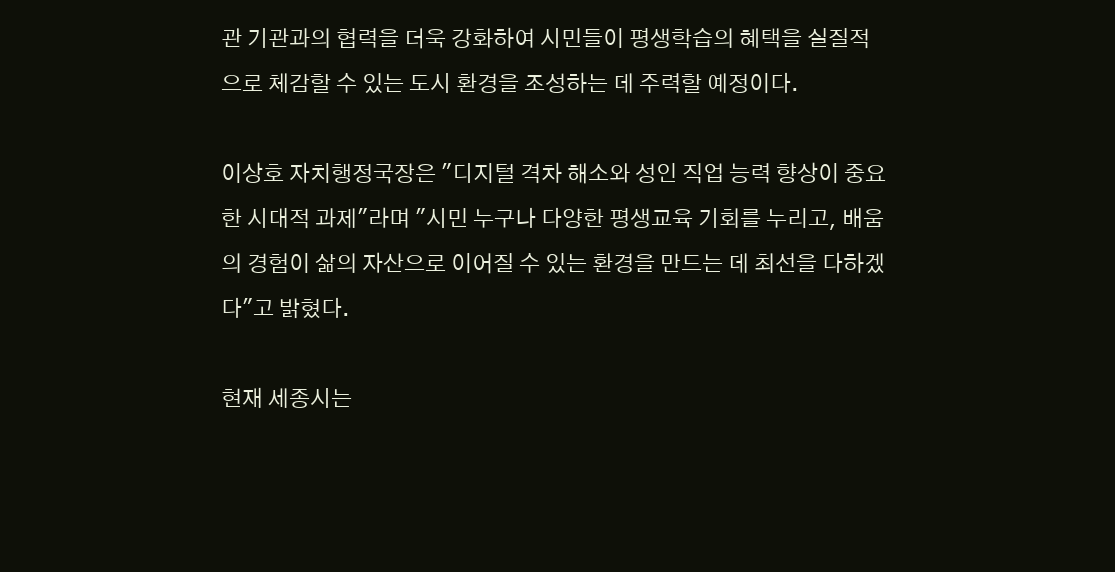관 기관과의 협력을 더욱 강화하여 시민들이 평생학습의 혜택을 실질적으로 체감할 수 있는 도시 환경을 조성하는 데 주력할 예정이다.

이상호 자치행정국장은 "디지털 격차 해소와 성인 직업 능력 향상이 중요한 시대적 과제"라며 "시민 누구나 다양한 평생교육 기회를 누리고, 배움의 경험이 삶의 자산으로 이어질 수 있는 환경을 만드는 데 최선을 다하겠다"고 밝혔다.

현재 세종시는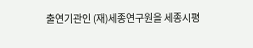출연기관인 (재)세종연구원을 세종시평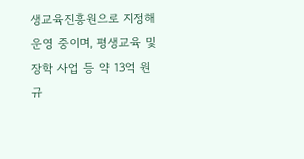생교육진흥원으로 지정해 운영 중이며, 평생교육 및 장학 사업 등 약 13억 원 규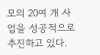모의 20여 개 사업을 성공적으로 추진하고 있다.